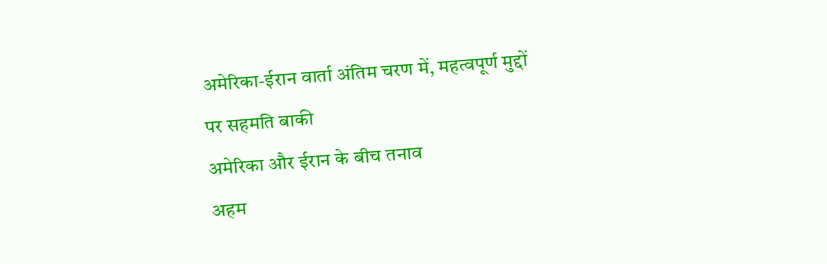अमेरिका-ईरान वार्ता अंतिम चरण में, महत्वपूर्ण मुद्दों पर सहमति बाकी
अमेरिका और ईरान के बीच तनाव
अहम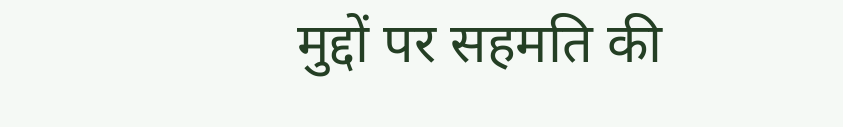मुद्दों पर सहमति की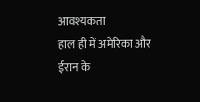आवश्यकता
हाल ही में अमेरिका और ईरान के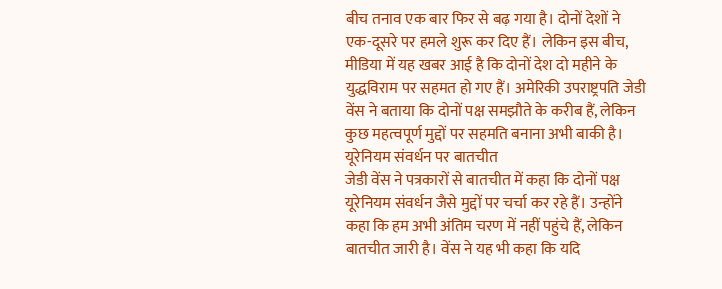बीच तनाव एक बार फिर से बढ़ गया है। दोनों देशों ने एक-दूसरे पर हमले शुरू कर दिए हैं। लेकिन इस बीच, मीडिया में यह खबर आई है कि दोनों देश दो महीने के युद्धविराम पर सहमत हो गए हैं। अमेरिकी उपराष्ट्रपति जेडी वेंस ने बताया कि दोनों पक्ष समझौते के करीब हैं, लेकिन कुछ महत्वपूर्ण मुद्दों पर सहमति बनाना अभी बाकी है।
यूरेनियम संवर्धन पर बातचीत
जेडी वेंस ने पत्रकारों से बातचीत में कहा कि दोनों पक्ष यूरेनियम संवर्धन जैसे मुद्दों पर चर्चा कर रहे हैं। उन्होंने कहा कि हम अभी अंतिम चरण में नहीं पहुंचे हैं, लेकिन बातचीत जारी है। वेंस ने यह भी कहा कि यदि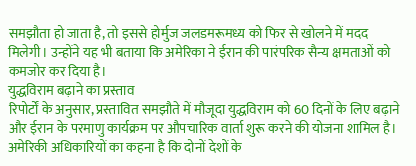समझौता हो जाता है, तो इससे होर्मुज जलडमरूमध्य को फिर से खोलने में मदद मिलेगी। उन्होंने यह भी बताया कि अमेरिका ने ईरान की पारंपरिक सैन्य क्षमताओं को कमजोर कर दिया है।
युद्धविराम बढ़ाने का प्रस्ताव
रिपोर्टों के अनुसार, प्रस्तावित समझौते में मौजूदा युद्धविराम को 60 दिनों के लिए बढ़ाने और ईरान के परमाणु कार्यक्रम पर औपचारिक वार्ता शुरू करने की योजना शामिल है। अमेरिकी अधिकारियों का कहना है कि दोनों देशों के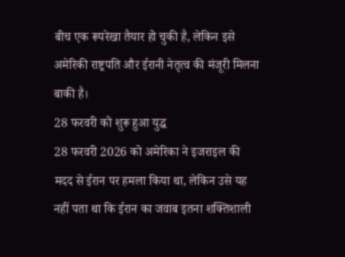बीच एक रूपरेखा तैयार हो चुकी है, लेकिन इसे अमेरिकी राष्ट्रपति और ईरानी नेतृत्व की मंजूरी मिलना बाकी है।
28 फरवरी को शुरू हुआ युद्ध
28 फरवरी 2026 को अमेरिका ने इजराइल की मदद से ईरान पर हमला किया था, लेकिन उसे यह नहीं पता था कि ईरान का जवाब इतना शक्तिशाली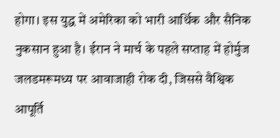होगा। इस युद्ध में अमेरिका को भारी आर्थिक और सैनिक नुकसान हुआ है। ईरान ने मार्च के पहले सप्ताह में होर्मुज जलडमरूमध्य पर आवाजाही रोक दी, जिससे वैश्विक आपूर्ति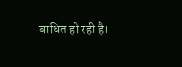बाधित हो रही है।